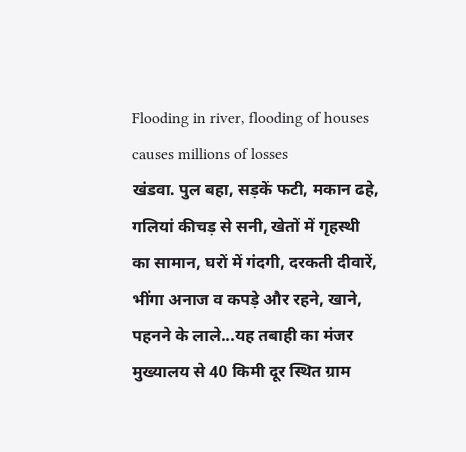Flooding in river, flooding of houses causes millions of losses
खंडवा. पुल बहा, सड़कें फटी, मकान ढहे, गलियां कीचड़ से सनी, खेतों में गृहस्थी का सामान, घरों में गंदगी, दरकती दीवारें, भींगा अनाज व कपड़े और रहने, खाने, पहनने के लाले...यह तबाही का मंजर मुख्यालय से 40 किमी दूर स्थित ग्राम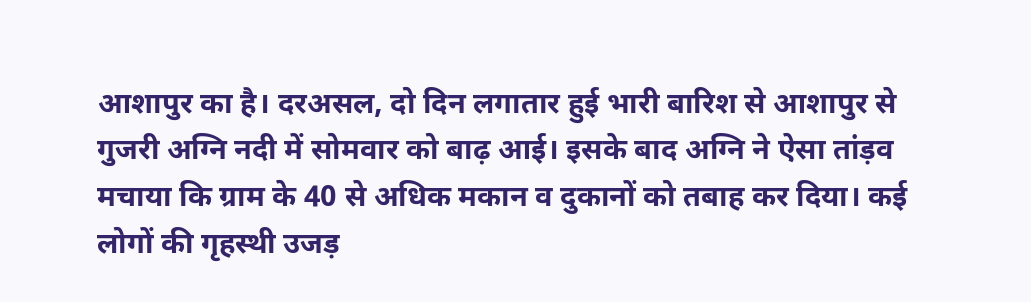आशापुर का है। दरअसल, दो दिन लगातार हुई भारी बारिश से आशापुर से गुजरी अग्नि नदी में सोमवार को बाढ़ आई। इसके बाद अग्नि ने ऐसा तांड़व मचाया कि ग्राम के 40 से अधिक मकान व दुकानों को तबाह कर दिया। कई लोगों की गृहस्थी उजड़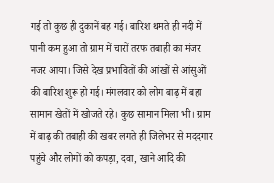गई तो कुछ ही दुकानें बह गई। बारिश थमते ही नदी में पानी कम हुआ तो ग्राम में चारों तरफ तबाही का मंजर नजर आया। जिसे देख प्रभावितों की आंखों से आंसुओं की बारिश शुरू हो गई। मंगलवार को लोग बाढ़ में बहा सामान खेतों में खोजते रहे। कुछ सामान मिला भी। ग्राम में बाढ़ की तबाही की खबर लगते ही जिलेभर से मददगार पहुंचे और लोगों को कपड़ा, दवा, खाने आदि की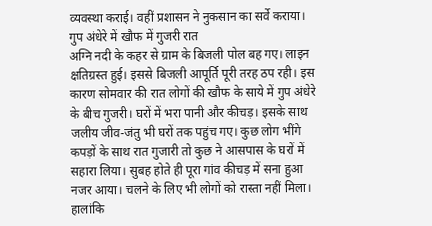व्यवस्था कराई। वहीं प्रशासन ने नुकसान का सर्वे कराया।
गुप अंधेरे में खौफ में गुजरी रात
अग्नि नदी के कहर से ग्राम के बिजली पोल बह गए। लाइन क्षतिग्रस्त हुई। इससे बिजली आपूर्ति पूरी तरह ठप रही। इस कारण सोमवार की रात लोगों की खौफ के साये में गुप अंधेरे के बीच गुजरी। घरों में भरा पानी और कीचड़। इसके साथ जलीय जीव-जंतु भी घरों तक पहुंच गए। कुछ लोग भींगे कपड़ों के साथ रात गुजारी तो कुछ ने आसपास के घरों में सहारा लिया। सुबह होते ही पूरा गांव कीचड़ में सना हुआ नजर आया। चलने के लिए भी लोगों को रास्ता नहीं मिला। हालांकि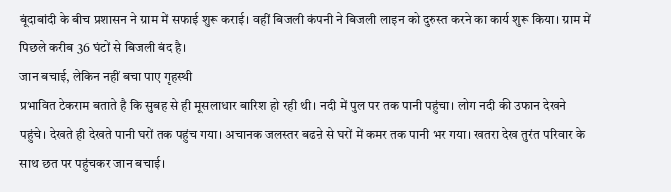बूंदाबांदी के बीच प्रशासन ने ग्राम में सफाई शुरू कराई। वहीं बिजली कंपनी ने बिजली लाइन को दुरुस्त करने का कार्य शुरू किया। ग्राम में पिछले करीब 36 घंटों से बिजली बंद है।
जान बचाई, लेकिन नहीं बचा पाए गृहस्थी
प्रभावित टेकराम बताते है कि सुबह से ही मूसलाधार बारिश हो रही थी। नदी में पुल पर तक पानी पहुंचा। लोग नदी की उफान देखने पहुंचे। देखते ही देखते पानी घरों तक पहुंच गया। अचानक जलस्तर बढऩे से घरों में कमर तक पानी भर गया। खतरा देख तुरंत परिवार के साथ छत पर पहुंचकर जान बचाई।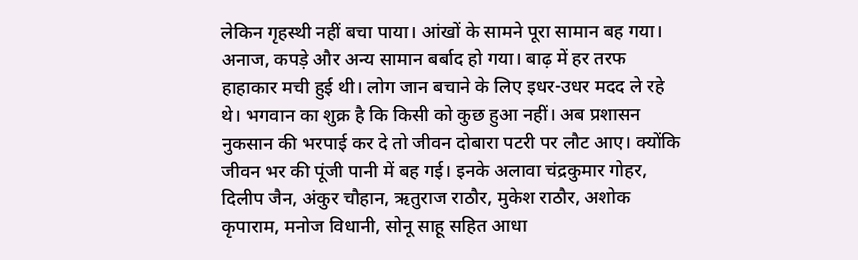लेकिन गृहस्थी नहीं बचा पाया। आंखों के सामने पूरा सामान बह गया। अनाज, कपड़े और अन्य सामान बर्बाद हो गया। बाढ़ में हर तरफ हाहाकार मची हुई थी। लोग जान बचाने के लिए इधर-उधर मदद ले रहे थे। भगवान का शुक्र है कि किसी को कुछ हुआ नहीं। अब प्रशासन नुकसान की भरपाई कर दे तो जीवन दोबारा पटरी पर लौट आए। क्योंकि जीवन भर की पूंजी पानी में बह गई। इनके अलावा चंद्रकुमार गोहर, दिलीप जैन, अंकुर चौहान, ऋतुराज राठौर, मुकेश राठौर, अशोक कृपाराम, मनोज विधानी, सोनू साहू सहित आधा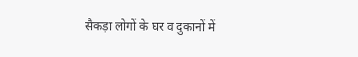सैकड़ा लोगों के घर व दुकानों में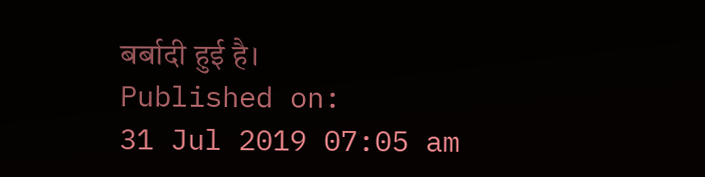बर्बादी हुई है।
Published on:
31 Jul 2019 07:05 am